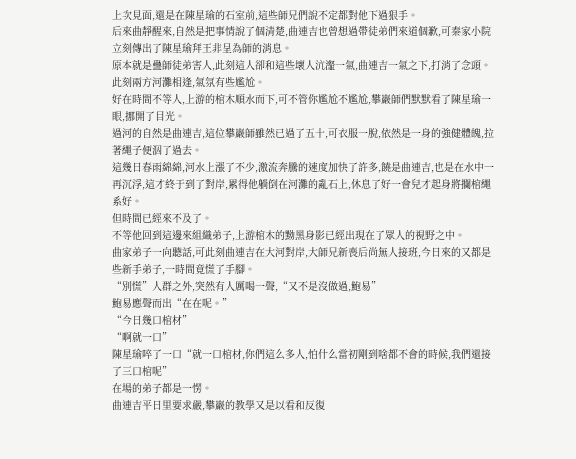上次見面,還是在陳星瑜的石室前,這些師兄們說不定都對他下過狠手。
后來曲靜醒來,自然是把事情說了個清楚,曲連吉也曾想過帶徒弟們來道個歉,可秦家小院立刻傳出了陳星瑜拜王非呈為師的消息。
原本就是蠱師徒弟害人,此刻這人卻和這些壞人沆瀣一氣,曲連吉一氣之下,打消了念頭。
此刻兩方河灘相逢,氣氛有些尷尬。
好在時間不等人,上游的棺木順水而下,可不管你尷尬不尷尬,攀巖師們默默看了陳星瑜一眼,挪開了目光。
過河的自然是曲連吉,這位攀巖師雖然已過了五十,可衣服一脫,依然是一身的強健體魄,拉著繩子便泅了過去。
這幾日春雨綿綿,河水上漲了不少,激流奔騰的速度加快了許多,饒是曲連吉,也是在水中一再沉浮,這才終于到了對岸,累得他躺倒在河灘的亂石上,休息了好一會兒才起身將攔棺繩系好。
但時間已經來不及了。
不等他回到這邊來組織弟子,上游棺木的黝黑身影已經出現在了眾人的視野之中。
曲家弟子一向聽話,可此刻曲連吉在大河對岸,大師兄新喪后尚無人接班,今日來的又都是些新手弟子,一時間竟慌了手腳。
“別慌”人群之外,突然有人厲喝一聲,“又不是沒做過,鮑易”
鮑易應聲而出“在在呢。”
“今日幾口棺材”
“啊就一口”
陳星瑜啐了一口“就一口棺材,你們這么多人,怕什么當初剛到啥都不會的時候,我們還接了三口棺呢”
在場的弟子都是一愣。
曲連吉平日里要求嚴,攀巖的教學又是以看和反復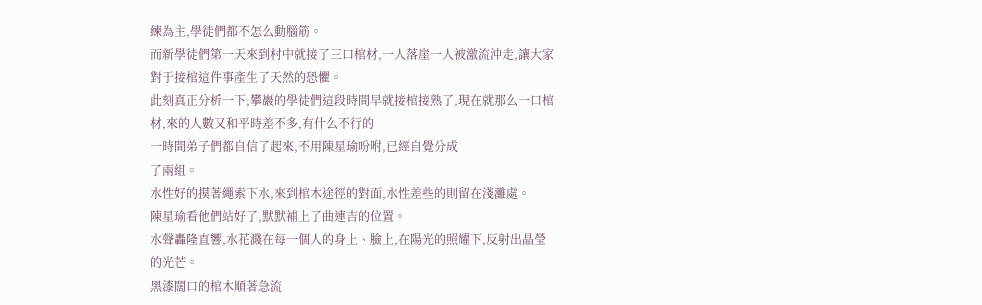練為主,學徒們都不怎么動腦筋。
而新學徒們第一天來到村中就接了三口棺材,一人落崖一人被激流沖走,讓大家對于接棺這件事產生了天然的恐懼。
此刻真正分析一下,攀巖的學徒們這段時間早就接棺接熟了,現在就那么一口棺材,來的人數又和平時差不多,有什么不行的
一時間弟子們都自信了起來,不用陳星瑜吩咐,已經自覺分成
了兩組。
水性好的摸著繩索下水,來到棺木途徑的對面,水性差些的則留在淺灘處。
陳星瑜看他們站好了,默默補上了曲連吉的位置。
水聲轟隆直響,水花濺在每一個人的身上、臉上,在陽光的照耀下,反射出晶瑩的光芒。
黑漆闊口的棺木順著急流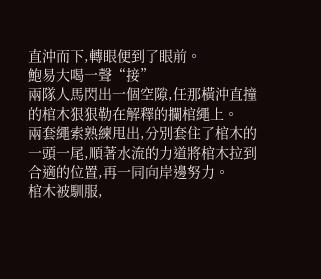直沖而下,轉眼便到了眼前。
鮑易大喝一聲“接”
兩隊人馬閃出一個空隙,任那橫沖直撞的棺木狠狠勒在解釋的攔棺繩上。
兩套繩索熟練甩出,分別套住了棺木的一頭一尾,順著水流的力道將棺木拉到合適的位置,再一同向岸邊努力。
棺木被馴服,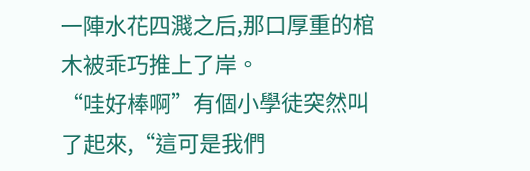一陣水花四濺之后,那口厚重的棺木被乖巧推上了岸。
“哇好棒啊”有個小學徒突然叫了起來,“這可是我們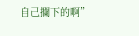自己攔下的啊”